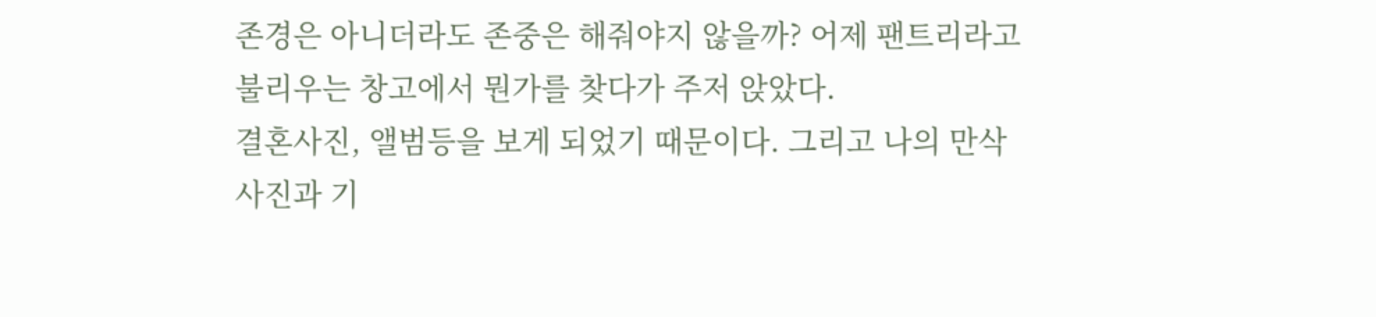존경은 아니더라도 존중은 해줘야지 않을까? 어제 팬트리라고 불리우는 창고에서 뭔가를 찾다가 주저 앉았다.
결혼사진, 앨범등을 보게 되었기 때문이다. 그리고 나의 만삭사진과 기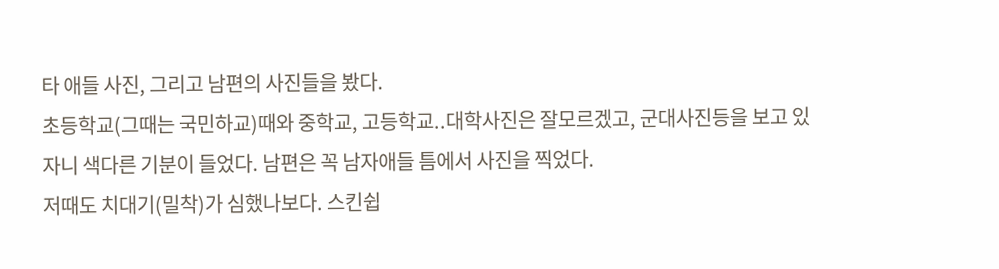타 애들 사진, 그리고 남편의 사진들을 봤다.
초등학교(그때는 국민하교)때와 중학교, 고등학교..대학사진은 잘모르겠고, 군대사진등을 보고 있자니 색다른 기분이 들었다. 남편은 꼭 남자애들 틈에서 사진을 찍었다.
저때도 치대기(밀착)가 심했나보다. 스킨쉽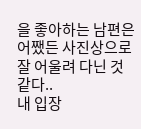을 좋아하는 남편은 어쨌든 사진상으로 잘 어울려 다닌 것 같다..
내 입장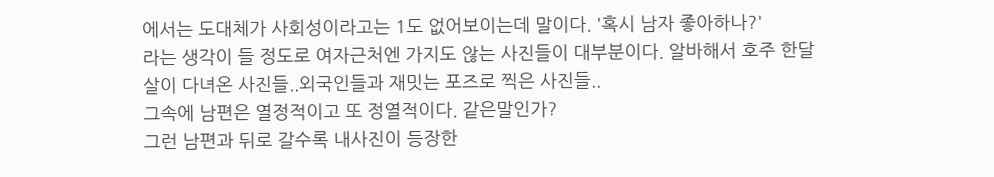에서는 도대체가 사회성이라고는 1도 없어보이는데 말이다. '혹시 남자 좋아하나?'
라는 생각이 들 정도로 여자근처엔 가지도 않는 사진들이 대부분이다. 알바해서 호주 한달살이 다녀온 사진들..외국인들과 재밋는 포즈로 찍은 사진들..
그속에 남편은 열정적이고 또 정열적이다. 같은말인가?
그런 남편과 뒤로 갈수록 내사진이 등장한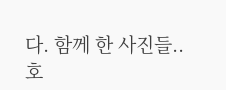다. 함께 한 사진들..
호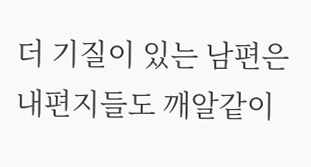더 기질이 있는 남편은 내편지들도 깨알같이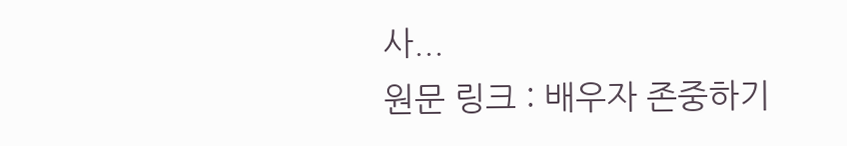사...
원문 링크 : 배우자 존중하기